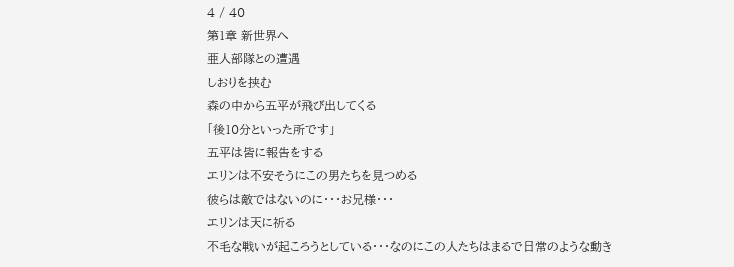4 / 40
第1章 新世界へ
亜人部隊との遭遇
しおりを挟む
森の中から五平が飛び出してくる
「後10分といった所です」
五平は皆に報告をする
エリンは不安そうにこの男たちを見つめる
彼らは敵ではないのに・・・お兄様・・・
エリンは天に祈る
不毛な戦いが起ころうとしている・・・なのにこの人たちはまるで日常のような動き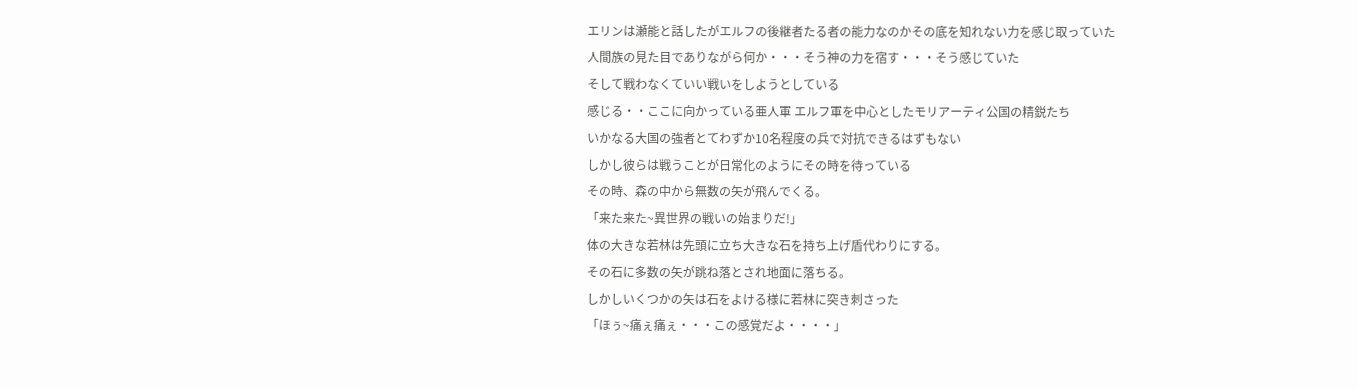エリンは瀬能と話したがエルフの後継者たる者の能力なのかその底を知れない力を感じ取っていた
人間族の見た目でありながら何か・・・そう神の力を宿す・・・そう感じていた
そして戦わなくていい戦いをしようとしている
感じる・・ここに向かっている亜人軍 エルフ軍を中心としたモリアーティ公国の精鋭たち
いかなる大国の強者とてわずか10名程度の兵で対抗できるはずもない
しかし彼らは戦うことが日常化のようにその時を待っている
その時、森の中から無数の矢が飛んでくる。
「来た来た~異世界の戦いの始まりだ!」
体の大きな若林は先頭に立ち大きな石を持ち上げ盾代わりにする。
その石に多数の矢が跳ね落とされ地面に落ちる。
しかしいくつかの矢は石をよける様に若林に突き刺さった
「ほぅ~痛ぇ痛ぇ・・・この感覚だよ・・・・」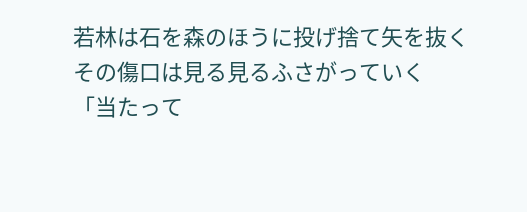若林は石を森のほうに投げ捨て矢を抜く
その傷口は見る見るふさがっていく
「当たって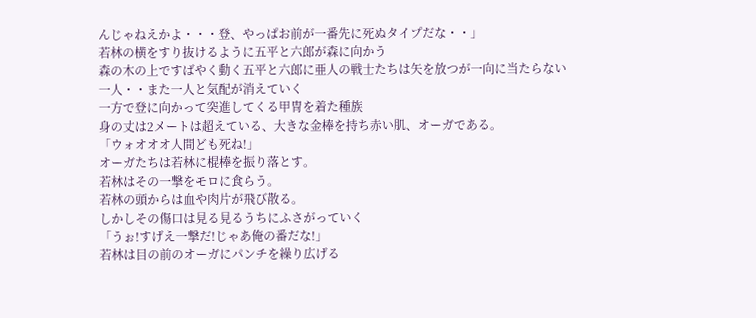んじゃねえかよ・・・登、やっぱお前が一番先に死ぬタイプだな・・」
若林の横をすり抜けるように五平と六郎が森に向かう
森の木の上ですばやく動く五平と六郎に亜人の戦士たちは矢を放つが一向に当たらない
一人・・また一人と気配が消えていく
一方で登に向かって突進してくる甲冑を着た種族
身の丈は2メートは超えている、大きな金棒を持ち赤い肌、オーガである。
「ウォオオオ人間ども死ね!」
オーガたちは若林に棍棒を振り落とす。
若林はその一撃をモロに食らう。
若林の頭からは血や肉片が飛び散る。
しかしその傷口は見る見るうちにふさがっていく
「うぉ!すげえ一撃だ!じゃあ俺の番だな!」
若林は目の前のオーガにパンチを繰り広げる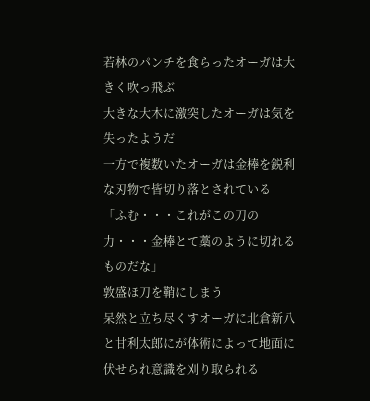若林のパンチを食らったオーガは大きく吹っ飛ぶ
大きな大木に激突したオーガは気を失ったようだ
一方で複数いたオーガは金棒を鋭利な刃物で皆切り落とされている
「ふむ・・・これがこの刀の力・・・金棒とて藁のように切れるものだな」
敦盛ほ刀を鞘にしまう
呆然と立ち尽くすオーガに北倉新八と甘利太郎にが体術によって地面に伏せられ意識を刈り取られる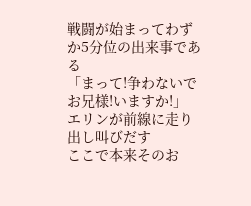戦闘が始まってわずか5分位の出来事である
「まって!争わないで お兄様!いますか!」
エリンが前線に走り出し叫びだす
ここで本来そのお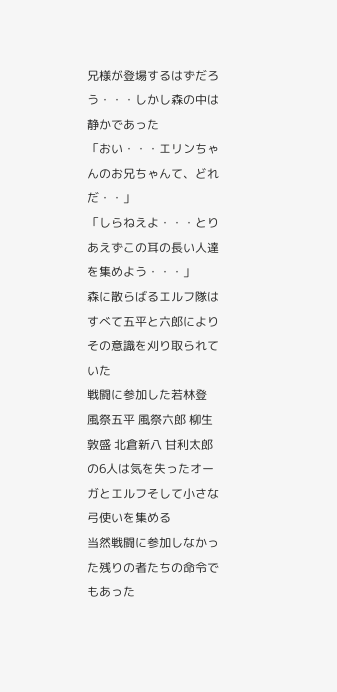兄様が登場するはずだろう・・・しかし森の中は静かであった
「おい・・・エリンちゃんのお兄ちゃんて、どれだ・・」
「しらねえよ・・・とりあえずこの耳の長い人達を集めよう・・・」
森に散らばるエルフ隊はすべて五平と六郎によりその意識を刈り取られていた
戦闘に参加した若林登 風祭五平 風祭六郎 柳生敦盛 北倉新八 甘利太郎の6人は気を失ったオーガとエルフそして小さな弓使いを集める
当然戦闘に参加しなかった残りの者たちの命令でもあった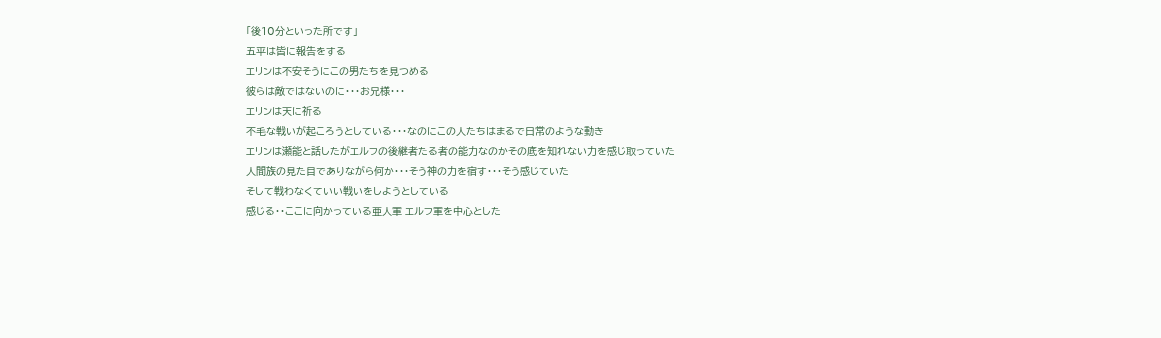「後10分といった所です」
五平は皆に報告をする
エリンは不安そうにこの男たちを見つめる
彼らは敵ではないのに・・・お兄様・・・
エリンは天に祈る
不毛な戦いが起ころうとしている・・・なのにこの人たちはまるで日常のような動き
エリンは瀬能と話したがエルフの後継者たる者の能力なのかその底を知れない力を感じ取っていた
人間族の見た目でありながら何か・・・そう神の力を宿す・・・そう感じていた
そして戦わなくていい戦いをしようとしている
感じる・・ここに向かっている亜人軍 エルフ軍を中心とした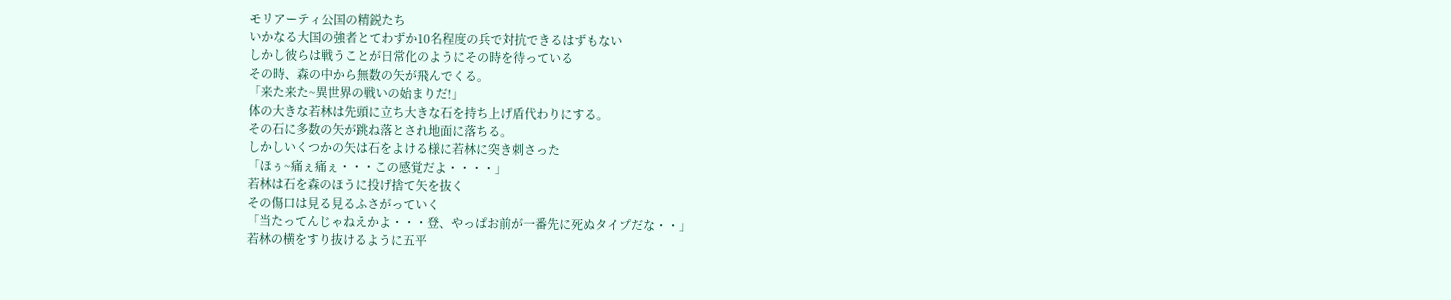モリアーティ公国の精鋭たち
いかなる大国の強者とてわずか10名程度の兵で対抗できるはずもない
しかし彼らは戦うことが日常化のようにその時を待っている
その時、森の中から無数の矢が飛んでくる。
「来た来た~異世界の戦いの始まりだ!」
体の大きな若林は先頭に立ち大きな石を持ち上げ盾代わりにする。
その石に多数の矢が跳ね落とされ地面に落ちる。
しかしいくつかの矢は石をよける様に若林に突き刺さった
「ほぅ~痛ぇ痛ぇ・・・この感覚だよ・・・・」
若林は石を森のほうに投げ捨て矢を抜く
その傷口は見る見るふさがっていく
「当たってんじゃねえかよ・・・登、やっぱお前が一番先に死ぬタイプだな・・」
若林の横をすり抜けるように五平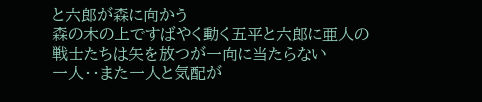と六郎が森に向かう
森の木の上ですばやく動く五平と六郎に亜人の戦士たちは矢を放つが一向に当たらない
一人・・また一人と気配が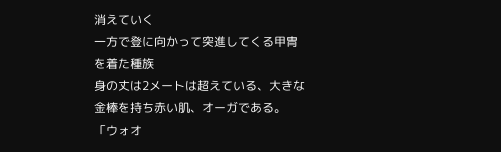消えていく
一方で登に向かって突進してくる甲冑を着た種族
身の丈は2メートは超えている、大きな金棒を持ち赤い肌、オーガである。
「ウォオ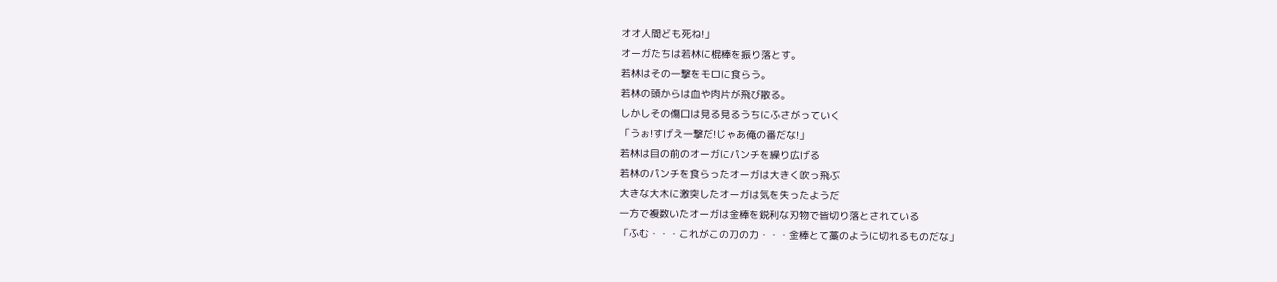オオ人間ども死ね!」
オーガたちは若林に棍棒を振り落とす。
若林はその一撃をモロに食らう。
若林の頭からは血や肉片が飛び散る。
しかしその傷口は見る見るうちにふさがっていく
「うぉ!すげえ一撃だ!じゃあ俺の番だな!」
若林は目の前のオーガにパンチを繰り広げる
若林のパンチを食らったオーガは大きく吹っ飛ぶ
大きな大木に激突したオーガは気を失ったようだ
一方で複数いたオーガは金棒を鋭利な刃物で皆切り落とされている
「ふむ・・・これがこの刀の力・・・金棒とて藁のように切れるものだな」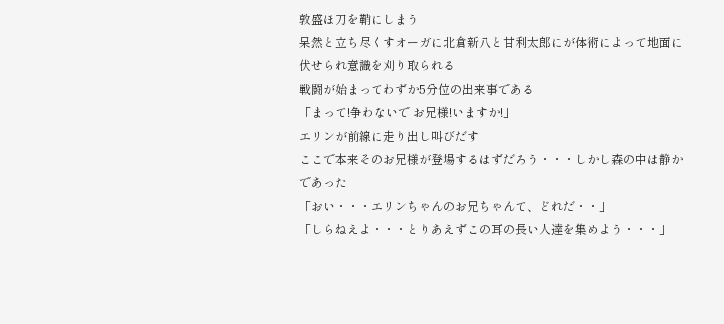敦盛ほ刀を鞘にしまう
呆然と立ち尽くすオーガに北倉新八と甘利太郎にが体術によって地面に伏せられ意識を刈り取られる
戦闘が始まってわずか5分位の出来事である
「まって!争わないで お兄様!いますか!」
エリンが前線に走り出し叫びだす
ここで本来そのお兄様が登場するはずだろう・・・しかし森の中は静かであった
「おい・・・エリンちゃんのお兄ちゃんて、どれだ・・」
「しらねえよ・・・とりあえずこの耳の長い人達を集めよう・・・」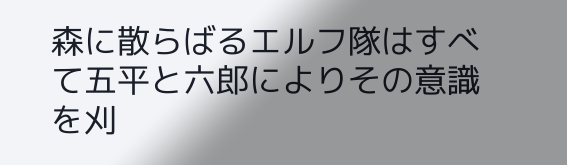森に散らばるエルフ隊はすべて五平と六郎によりその意識を刈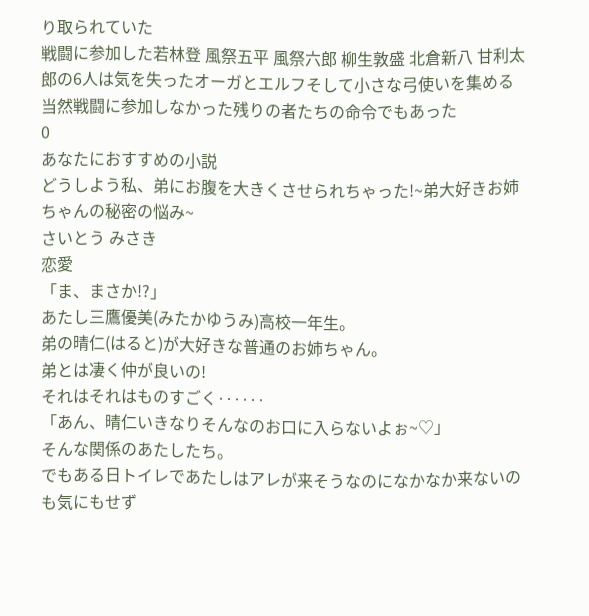り取られていた
戦闘に参加した若林登 風祭五平 風祭六郎 柳生敦盛 北倉新八 甘利太郎の6人は気を失ったオーガとエルフそして小さな弓使いを集める
当然戦闘に参加しなかった残りの者たちの命令でもあった
0
あなたにおすすめの小説
どうしよう私、弟にお腹を大きくさせられちゃった!~弟大好きお姉ちゃんの秘密の悩み~
さいとう みさき
恋愛
「ま、まさか!?」
あたし三鷹優美(みたかゆうみ)高校一年生。
弟の晴仁(はると)が大好きな普通のお姉ちゃん。
弟とは凄く仲が良いの!
それはそれはものすごく‥‥‥
「あん、晴仁いきなりそんなのお口に入らないよぉ~♡」
そんな関係のあたしたち。
でもある日トイレであたしはアレが来そうなのになかなか来ないのも気にもせず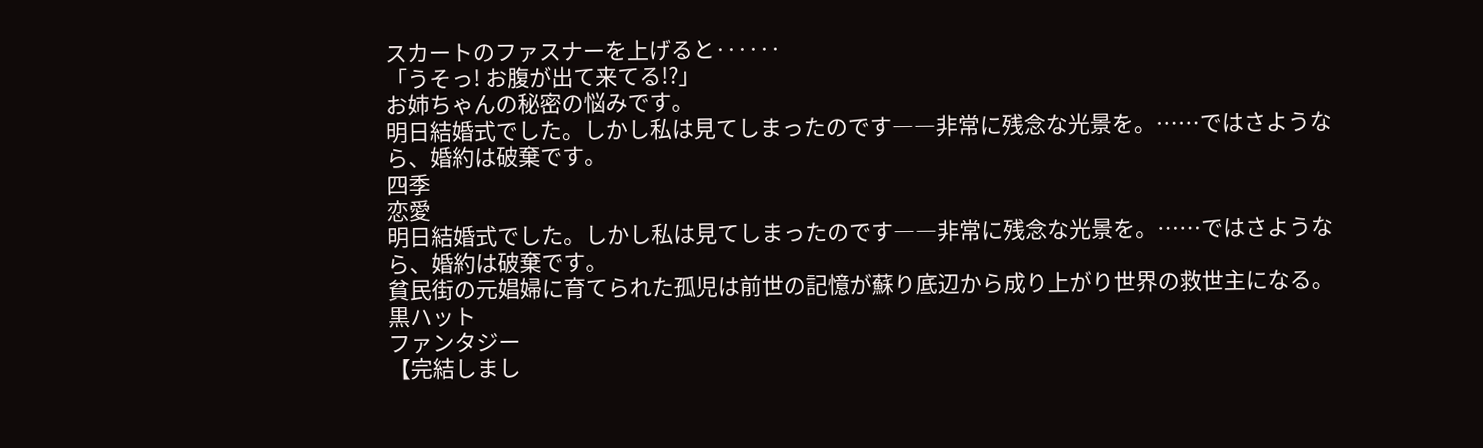スカートのファスナーを上げると‥‥‥
「うそっ! お腹が出て来てる!?」
お姉ちゃんの秘密の悩みです。
明日結婚式でした。しかし私は見てしまったのです――非常に残念な光景を。……ではさようなら、婚約は破棄です。
四季
恋愛
明日結婚式でした。しかし私は見てしまったのです――非常に残念な光景を。……ではさようなら、婚約は破棄です。
貧民街の元娼婦に育てられた孤児は前世の記憶が蘇り底辺から成り上がり世界の救世主になる。
黒ハット
ファンタジー
【完結しまし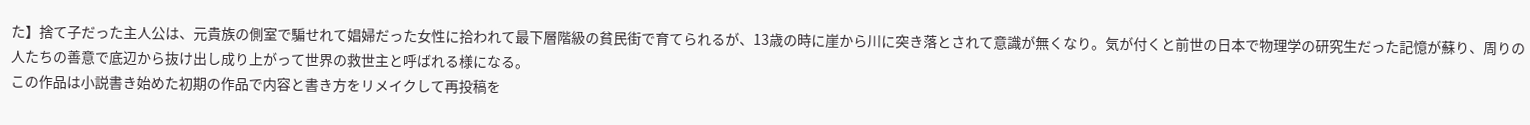た】捨て子だった主人公は、元貴族の側室で騙せれて娼婦だった女性に拾われて最下層階級の貧民街で育てられるが、13歳の時に崖から川に突き落とされて意識が無くなり。気が付くと前世の日本で物理学の研究生だった記憶が蘇り、周りの人たちの善意で底辺から抜け出し成り上がって世界の救世主と呼ばれる様になる。
この作品は小説書き始めた初期の作品で内容と書き方をリメイクして再投稿を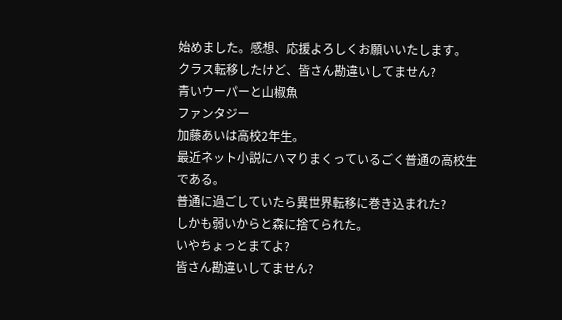始めました。感想、応援よろしくお願いいたします。
クラス転移したけど、皆さん勘違いしてません?
青いウーパーと山椒魚
ファンタジー
加藤あいは高校2年生。
最近ネット小説にハマりまくっているごく普通の高校生である。
普通に過ごしていたら異世界転移に巻き込まれた?
しかも弱いからと森に捨てられた。
いやちょっとまてよ?
皆さん勘違いしてません?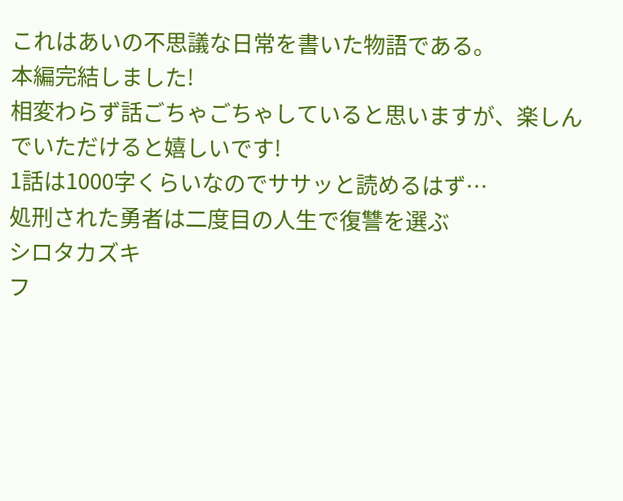これはあいの不思議な日常を書いた物語である。
本編完結しました!
相変わらず話ごちゃごちゃしていると思いますが、楽しんでいただけると嬉しいです!
1話は1000字くらいなのでササッと読めるはず…
処刑された勇者は二度目の人生で復讐を選ぶ
シロタカズキ
フ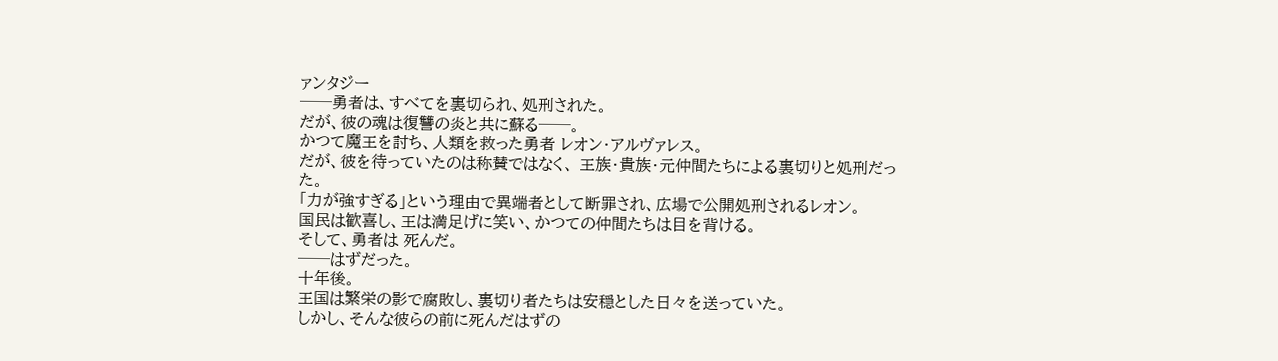ァンタジー
──勇者は、すべてを裏切られ、処刑された。
だが、彼の魂は復讐の炎と共に蘇る──。
かつて魔王を討ち、人類を救った勇者 レオン・アルヴァレス。
だが、彼を待っていたのは称賛ではなく、 王族・貴族・元仲間たちによる裏切りと処刑だった。
「力が強すぎる」という理由で異端者として断罪され、広場で公開処刑されるレオン。
国民は歓喜し、王は満足げに笑い、かつての仲間たちは目を背ける。
そして、勇者は 死んだ。
──はずだった。
十年後。
王国は繁栄の影で腐敗し、裏切り者たちは安穏とした日々を送っていた。
しかし、そんな彼らの前に死んだはずの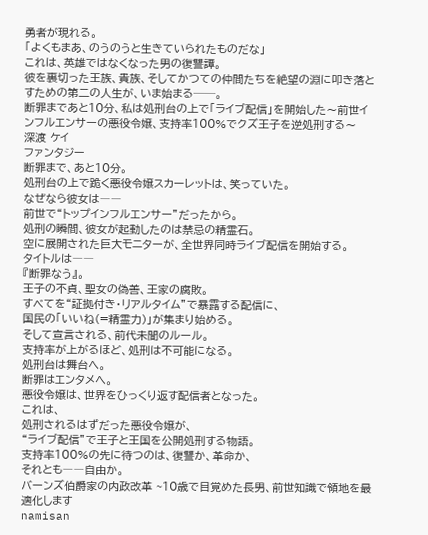勇者が現れる。
「よくもまあ、のうのうと生きていられたものだな」
これは、英雄ではなくなった男の復讐譚。
彼を裏切った王族、貴族、そしてかつての仲間たちを絶望の淵に叩き落とすための第二の人生が、いま始まる──。
断罪まであと10分、私は処刑台の上で「ライブ配信」を開始した〜前世インフルエンサーの悪役令嬢、支持率100%でクズ王子を逆処刑する〜
深渡 ケイ
ファンタジー
断罪まで、あと10分。
処刑台の上で跪く悪役令嬢スカーレットは、笑っていた。
なぜなら彼女は――
前世で“トップインフルエンサー”だったから。
処刑の瞬間、彼女が起動したのは禁忌の精霊石。
空に展開された巨大モニターが、全世界同時ライブ配信を開始する。
タイトルは――
『断罪なう』。
王子の不貞、聖女の偽善、王家の腐敗。
すべてを“証拠付き・リアルタイム”で暴露する配信に、
国民の「いいね(=精霊力)」が集まり始める。
そして宣言される、前代未聞のルール。
支持率が上がるほど、処刑は不可能になる。
処刑台は舞台へ。
断罪はエンタメへ。
悪役令嬢は、世界をひっくり返す配信者となった。
これは、
処刑されるはずだった悪役令嬢が、
“ライブ配信”で王子と王国を公開処刑する物語。
支持率100%の先に待つのは、復讐か、革命か、
それとも――自由か。
バーンズ伯爵家の内政改革 ~10歳で目覚めた長男、前世知識で領地を最適化します
namisan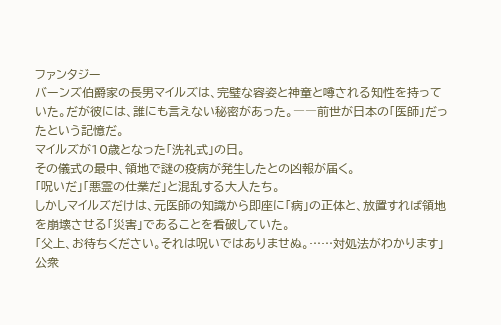ファンタジー
バーンズ伯爵家の長男マイルズは、完璧な容姿と神童と噂される知性を持っていた。だが彼には、誰にも言えない秘密があった。――前世が日本の「医師」だったという記憶だ。
マイルズが10歳となった「洗礼式」の日。
その儀式の最中、領地で謎の疫病が発生したとの凶報が届く。
「呪いだ」「悪霊の仕業だ」と混乱する大人たち。
しかしマイルズだけは、元医師の知識から即座に「病」の正体と、放置すれば領地を崩壊させる「災害」であることを看破していた。
「父上、お待ちください。それは呪いではありませぬ。……対処法がわかります」
公衆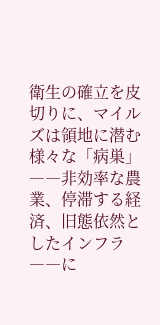衛生の確立を皮切りに、マイルズは領地に潜む様々な「病巣」――非効率な農業、停滞する経済、旧態依然としたインフラ――に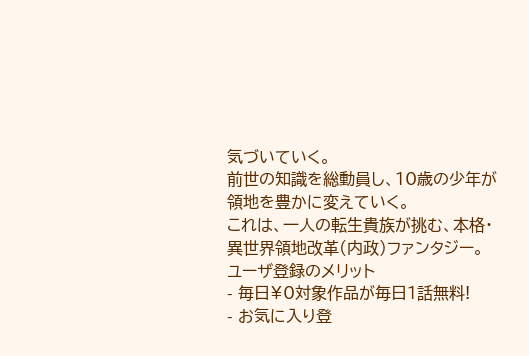気づいていく。
前世の知識を総動員し、10歳の少年が領地を豊かに変えていく。
これは、一人の転生貴族が挑む、本格・異世界領地改革(内政)ファンタジー。
ユーザ登録のメリット
- 毎日¥0対象作品が毎日1話無料!
- お気に入り登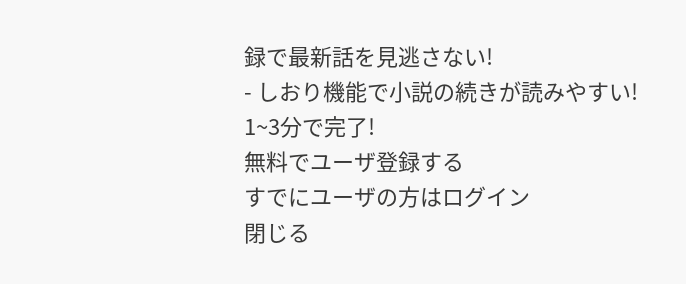録で最新話を見逃さない!
- しおり機能で小説の続きが読みやすい!
1~3分で完了!
無料でユーザ登録する
すでにユーザの方はログイン
閉じる